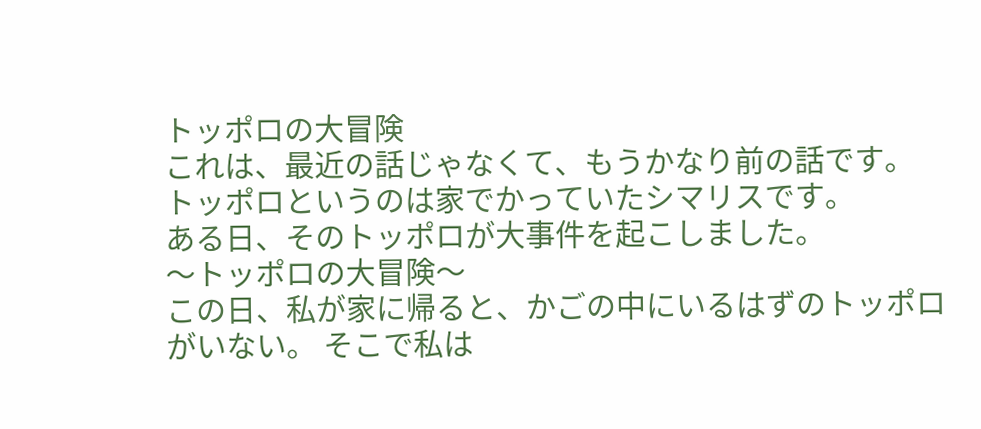トッポロの大冒険
これは、最近の話じゃなくて、もうかなり前の話です。
トッポロというのは家でかっていたシマリスです。
ある日、そのトッポロが大事件を起こしました。
〜トッポロの大冒険〜
この日、私が家に帰ると、かごの中にいるはずのトッポロがいない。 そこで私は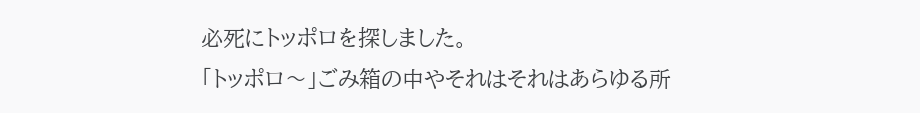必死にトッポロを探しました。
「トッポロ〜」ごみ箱の中やそれはそれはあらゆる所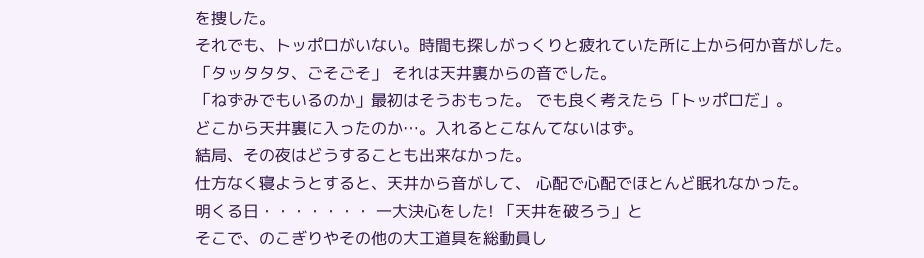を捜した。
それでも、トッポロがいない。時間も探しがっくりと疲れていた所に上から何か音がした。
「タッタタタ、ごそごそ」 それは天井裏からの音でした。
「ねずみでもいるのか」最初はそうおもった。 でも良く考えたら「トッポロだ」。
どこから天井裏に入ったのか…。入れるとこなんてないはず。
結局、その夜はどうすることも出来なかった。
仕方なく寝ようとすると、天井から音がして、 心配で心配でほとんど眠れなかった。
明くる日・・・・・・・ 一大決心をした! 「天井を破ろう」と
そこで、のこぎりやその他の大工道具を総動員し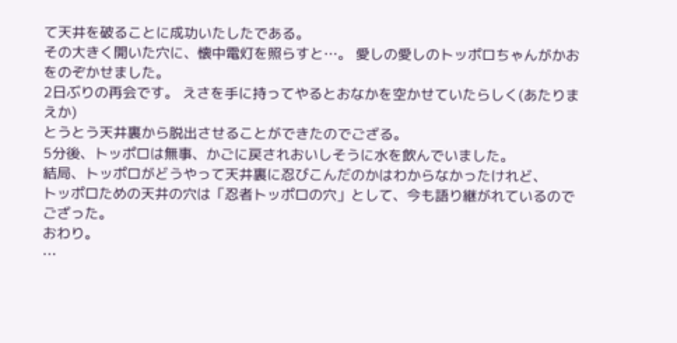て天井を破ることに成功いたしたである。
その大きく開いた穴に、懐中電灯を照らすと…。 愛しの愛しのトッポロちゃんがかおをのぞかせました。
2日ぶりの再会です。 えさを手に持ってやるとおなかを空かせていたらしく(あたりまえか)
とうとう天井裏から脱出させることができたのでござる。
5分後、トッポロは無事、かごに戻されおいしそうに水を飲んでいました。
結局、トッポロがどうやって天井裏に忍びこんだのかはわからなかったけれど、
トッポロための天井の穴は「忍者トッポロの穴」として、今も語り継がれているのでござった。
おわり。
…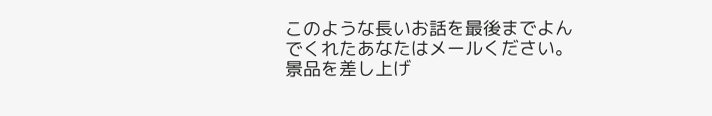このような長いお話を最後までよんでくれたあなたはメールください。
景品を差し上げ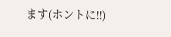ます(ホントに!!)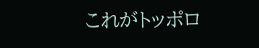これがトッポロ